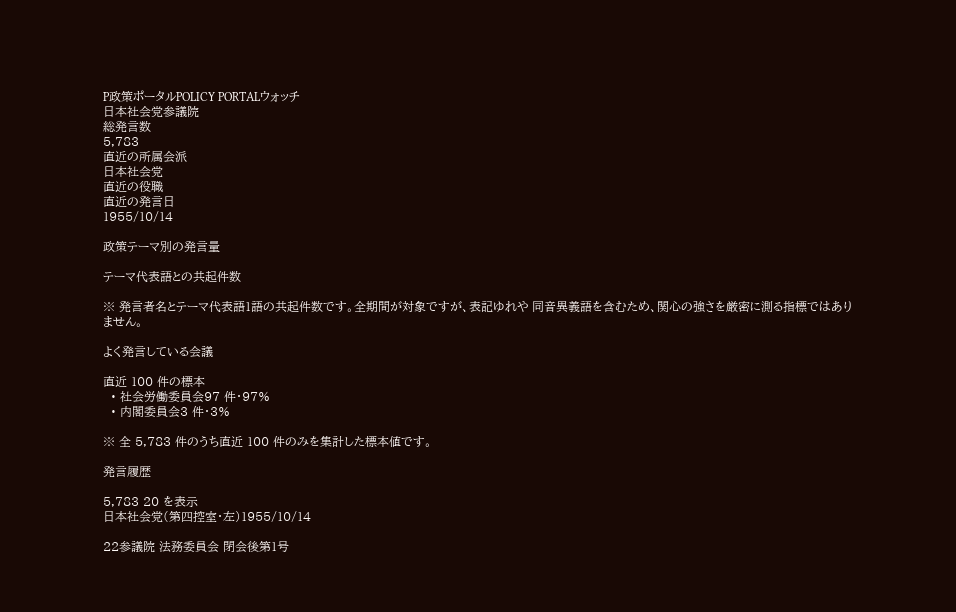P政策ポータルPOLICY PORTALウォッチ
日本社会党参議院
総発言数
5,783
直近の所属会派
日本社会党
直近の役職
直近の発言日
1955/10/14

政策テーマ別の発言量

テーマ代表語との共起件数

※ 発言者名とテーマ代表語1語の共起件数です。全期間が対象ですが、表記ゆれや 同音異義語を含むため、関心の強さを厳密に測る指標ではありません。

よく発言している会議

直近 100 件の標本
  • 社会労働委員会97 件・97%
  • 内閣委員会3 件・3%

※ 全 5,783 件のうち直近 100 件のみを集計した標本値です。

発言履歴

5,783 20 を表示
日本社会党(第四控室・左)1955/10/14

22参議院 法務委員会 閉会後第1号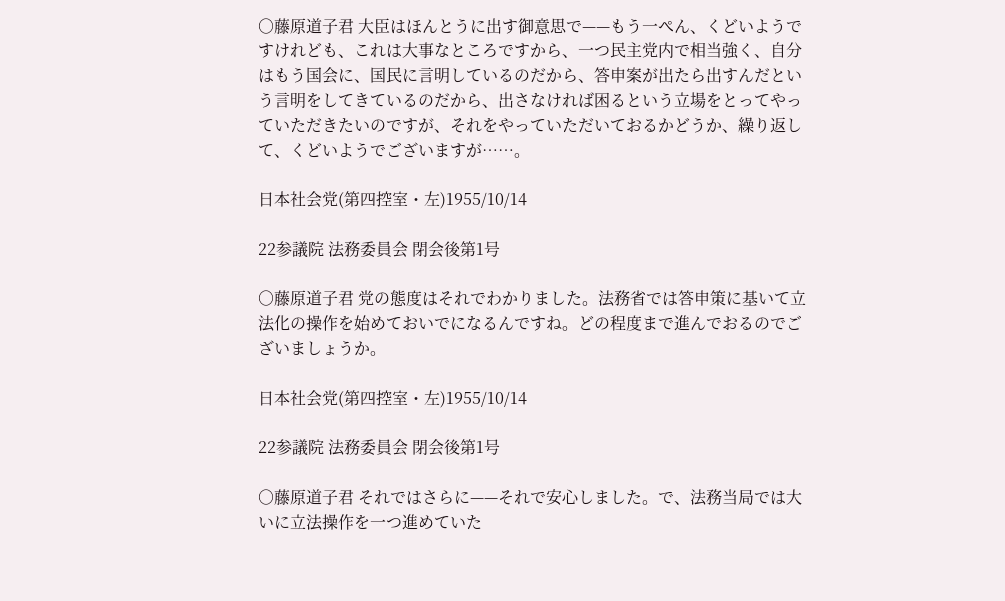○藤原道子君 大臣はほんとうに出す御意思で——もう一ぺん、くどいようですけれども、これは大事なところですから、一つ民主党内で相当強く、自分はもう国会に、国民に言明しているのだから、答申案が出たら出すんだという言明をしてきているのだから、出さなければ困るという立場をとってやっていただきたいのですが、それをやっていただいておるかどうか、繰り返して、くどいようでございますが……。

日本社会党(第四控室・左)1955/10/14

22参議院 法務委員会 閉会後第1号

○藤原道子君 党の態度はそれでわかりました。法務省では答申策に基いて立法化の操作を始めておいでになるんですね。どの程度まで進んでおるのでございましょうか。

日本社会党(第四控室・左)1955/10/14

22参議院 法務委員会 閉会後第1号

○藤原道子君 それではさらに——それで安心しました。で、法務当局では大いに立法操作を一つ進めていた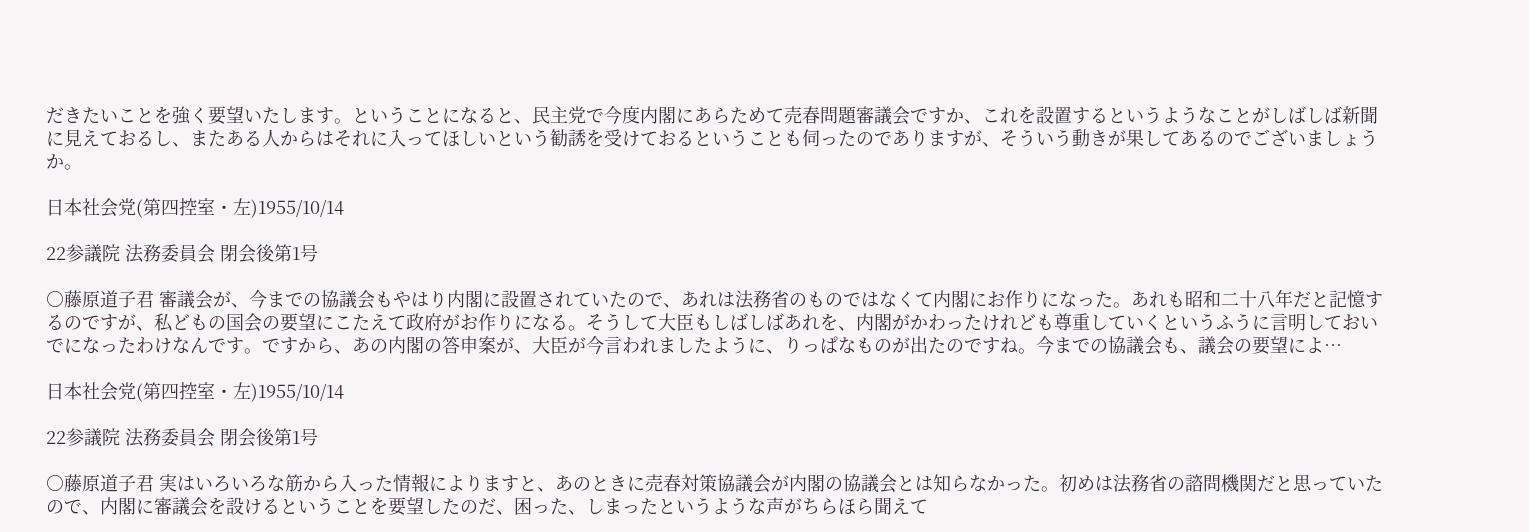だきたいことを強く要望いたします。ということになると、民主党で今度内閣にあらためて売春問題審議会ですか、これを設置するというようなことがしばしば新聞に見えておるし、またある人からはそれに入ってほしいという勧誘を受けておるということも伺ったのでありますが、そういう動きが果してあるのでございましょうか。

日本社会党(第四控室・左)1955/10/14

22参議院 法務委員会 閉会後第1号

○藤原道子君 審議会が、今までの協議会もやはり内閣に設置されていたので、あれは法務省のものではなくて内閣にお作りになった。あれも昭和二十八年だと記憶するのですが、私どもの国会の要望にこたえて政府がお作りになる。そうして大臣もしばしばあれを、内閣がかわったけれども尊重していくというふうに言明しておいでになったわけなんです。ですから、あの内閣の答申案が、大臣が今言われましたように、りっぱなものが出たのですね。今までの協議会も、議会の要望によ…

日本社会党(第四控室・左)1955/10/14

22参議院 法務委員会 閉会後第1号

○藤原道子君 実はいろいろな筋から入った情報によりますと、あのときに売春対策協議会が内閣の協議会とは知らなかった。初めは法務省の諮問機関だと思っていたので、内閣に審議会を設けるということを要望したのだ、困った、しまったというような声がちらほら聞えて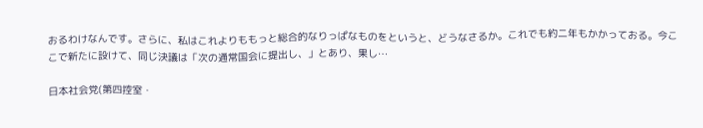おるわけなんです。さらに、私はこれよりももっと総合的なりっぱなものをというと、どうなさるか。これでも約二年もかかっておる。今ここで新たに設けて、同じ決議は「次の通常国会に提出し、」とあり、果し…

日本社会党(第四控室・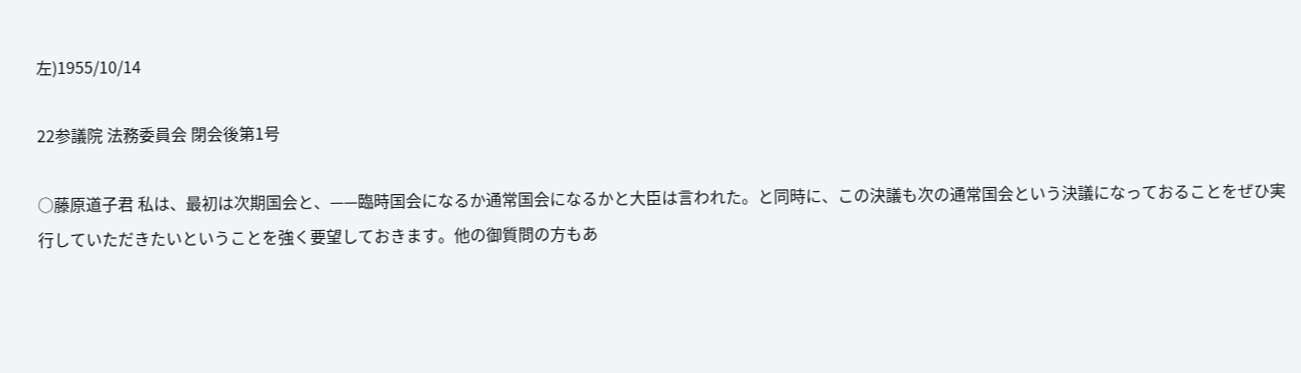左)1955/10/14

22参議院 法務委員会 閉会後第1号

○藤原道子君 私は、最初は次期国会と、——臨時国会になるか通常国会になるかと大臣は言われた。と同時に、この決議も次の通常国会という決議になっておることをぜひ実行していただきたいということを強く要望しておきます。他の御質問の方もあ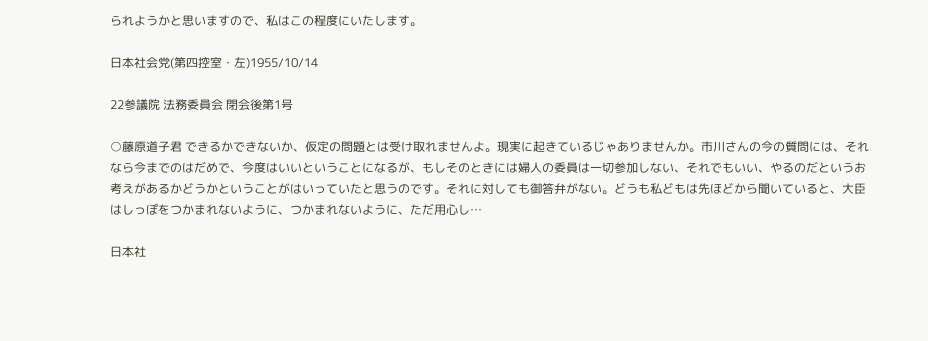られようかと思いますので、私はこの程度にいたします。

日本社会党(第四控室・左)1955/10/14

22参議院 法務委員会 閉会後第1号

○藤原道子君 できるかできないか、仮定の問題とは受け取れませんよ。現実に起きているじゃありませんか。市川さんの今の質問には、それなら今までのはだめで、今度はいいということになるが、もしそのときには婦人の委員は一切参加しない、それでもいい、やるのだというお考えがあるかどうかということがはいっていたと思うのです。それに対しても御答弁がない。どうも私どもは先ほどから聞いていると、大臣はしっぽをつかまれないように、つかまれないように、ただ用心し…

日本社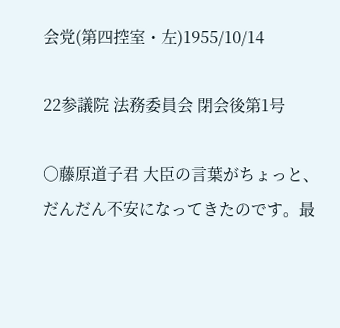会党(第四控室・左)1955/10/14

22参議院 法務委員会 閉会後第1号

○藤原道子君 大臣の言葉がちょっと、だんだん不安になってきたのです。最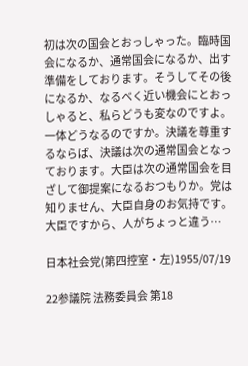初は次の国会とおっしゃった。臨時国会になるか、通常国会になるか、出す準備をしております。そうしてその後になるか、なるべく近い機会にとおっしゃると、私らどうも変なのですよ。一体どうなるのですか。決議を尊重するならば、決議は次の通常国会となっております。大臣は次の通常国会を目ざして御提案になるおつもりか。党は知りません、大臣自身のお気持です。大臣ですから、人がちょっと違う…

日本社会党(第四控室・左)1955/07/19

22参議院 法務委員会 第18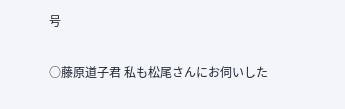号

○藤原道子君 私も松尾さんにお伺いした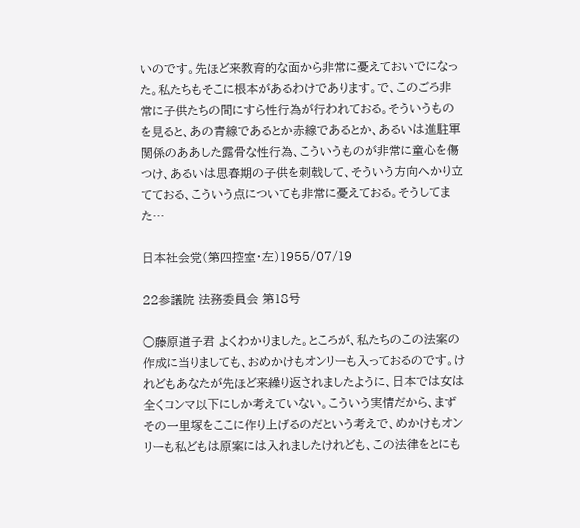いのです。先ほど来教育的な面から非常に憂えておいでになった。私たちもそこに根本があるわけであります。で、このごろ非常に子供たちの間にすら性行為が行われておる。そういうものを見ると、あの青線であるとか赤線であるとか、あるいは進駐軍関係のああした露骨な性行為、こういうものが非常に童心を傷つけ、あるいは思春期の子供を刺戟して、そういう方向へかり立てておる、こういう点についても非常に憂えておる。そうしてまた…

日本社会党(第四控室・左)1955/07/19

22参議院 法務委員会 第18号

○藤原道子君 よくわかりました。ところが、私たちのこの法案の作成に当りましても、おめかけもオンリーも入っておるのです。けれどもあなたが先ほど来繰り返されましたように、日本では女は全くコンマ以下にしか考えていない。こういう実情だから、まずその一里塚をここに作り上げるのだという考えで、めかけもオンリーも私どもは原案には入れましたけれども、この法律をとにも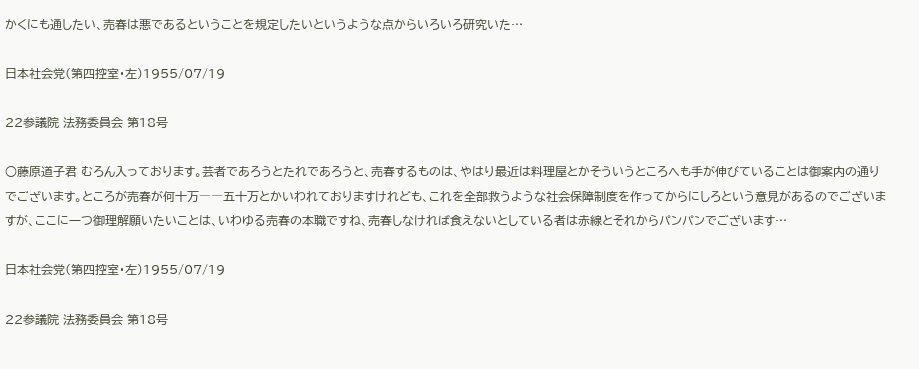かくにも通したい、売春は悪であるということを規定したいというような点からいろいろ研究いた…

日本社会党(第四控室・左)1955/07/19

22参議院 法務委員会 第18号

○藤原道子君 むろん入っております。芸者であろうとたれであろうと、売春するものは、やはり最近は料理屋とかそういうところへも手が伸びていることは御案内の通りでございます。ところが売春が何十万――五十万とかいわれておりますけれども、これを全部救うような社会保障制度を作ってからにしろという意見があるのでございますが、ここに一つ御理解願いたいことは、いわゆる売春の本職ですね、売春しなければ食えないとしている者は赤線とそれからパンパンでございます…

日本社会党(第四控室・左)1955/07/19

22参議院 法務委員会 第18号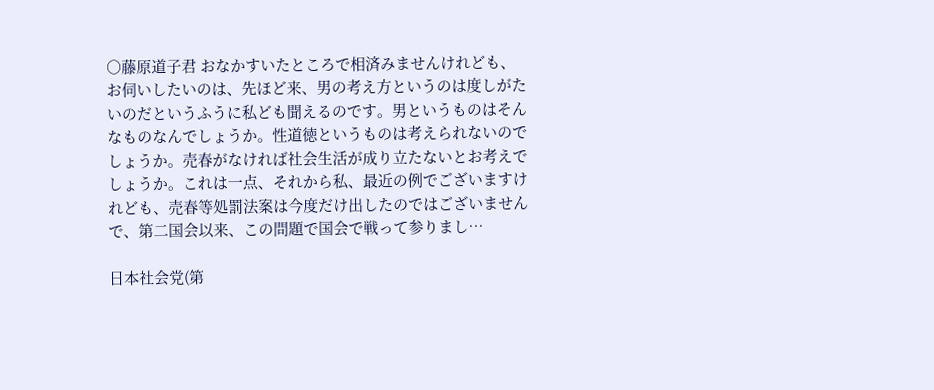○藤原道子君 おなかすいたところで相済みませんけれども、お伺いしたいのは、先ほど来、男の考え方というのは度しがたいのだというふうに私ども聞えるのです。男というものはそんなものなんでしょうか。性道徳というものは考えられないのでしょうか。売春がなければ社会生活が成り立たないとお考えでしょうか。これは一点、それから私、最近の例でございますけれども、売春等処罰法案は今度だけ出したのではございませんで、第二国会以来、この問題で国会で戦って参りまし…

日本社会党(第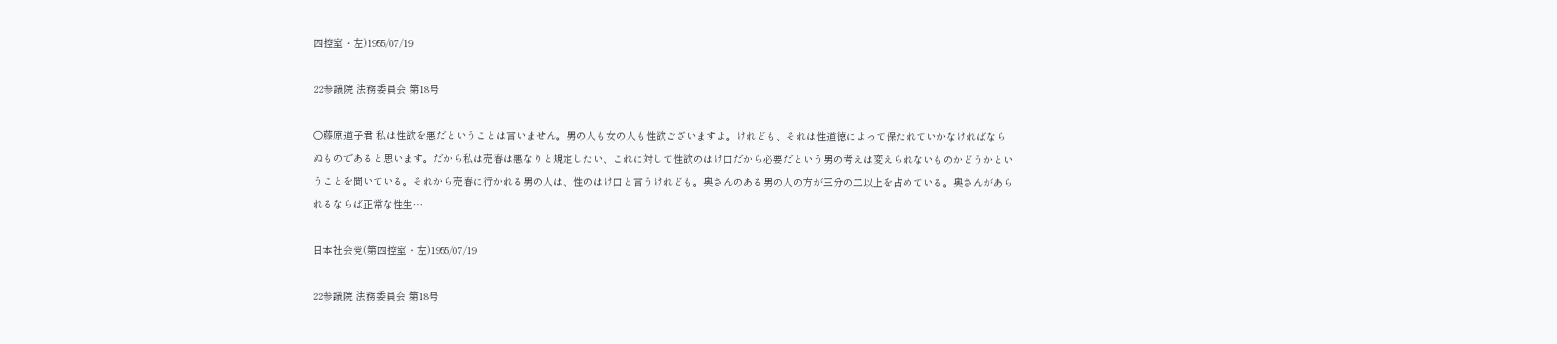四控室・左)1955/07/19

22参議院 法務委員会 第18号

○藤原道子君 私は性欲を悪だということは言いません。男の人も女の人も性欲ございますよ。けれども、それは性道徳によって保たれていかなければならぬものであると思います。だから私は売春は悪なりと規定したい、これに対して性欲のはけ口だから必要だという男の考えは変えられないものかどうかということを聞いている。それから売春に行かれる男の人は、性のはけ口と言うけれども。奥さんのある男の人の方が三分の二以上を占めている。奥さんがあられるならば正常な性生…

日本社会党(第四控室・左)1955/07/19

22参議院 法務委員会 第18号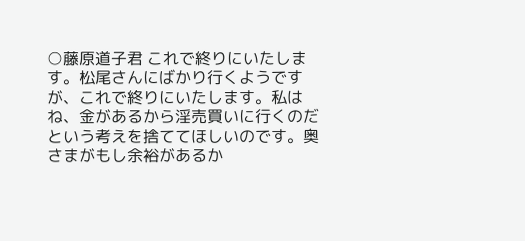○藤原道子君 これで終りにいたします。松尾さんにばかり行くようですが、これで終りにいたします。私はね、金があるから淫売買いに行くのだという考えを捨ててほしいのです。奥さまがもし余裕があるか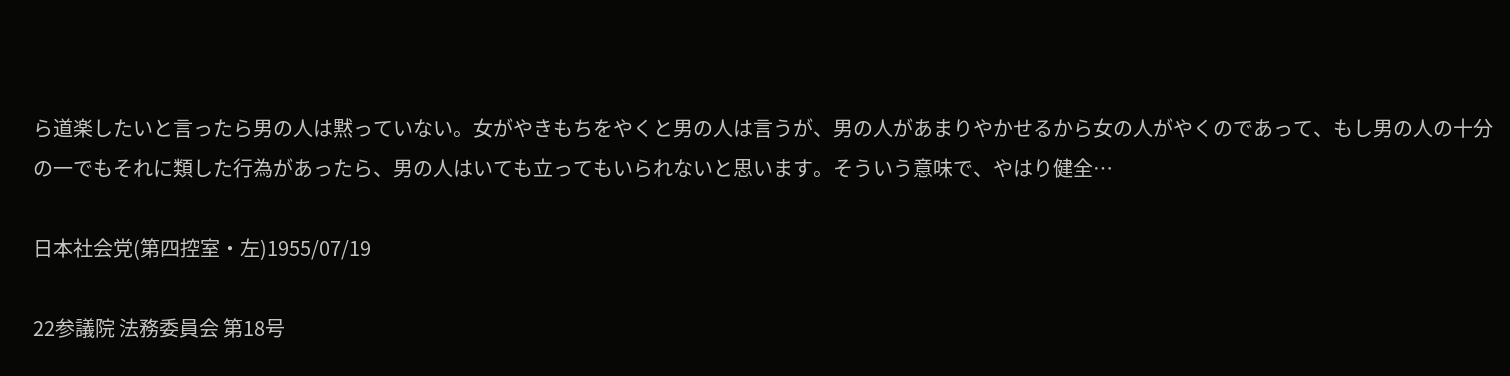ら道楽したいと言ったら男の人は黙っていない。女がやきもちをやくと男の人は言うが、男の人があまりやかせるから女の人がやくのであって、もし男の人の十分の一でもそれに類した行為があったら、男の人はいても立ってもいられないと思います。そういう意味で、やはり健全…

日本社会党(第四控室・左)1955/07/19

22参議院 法務委員会 第18号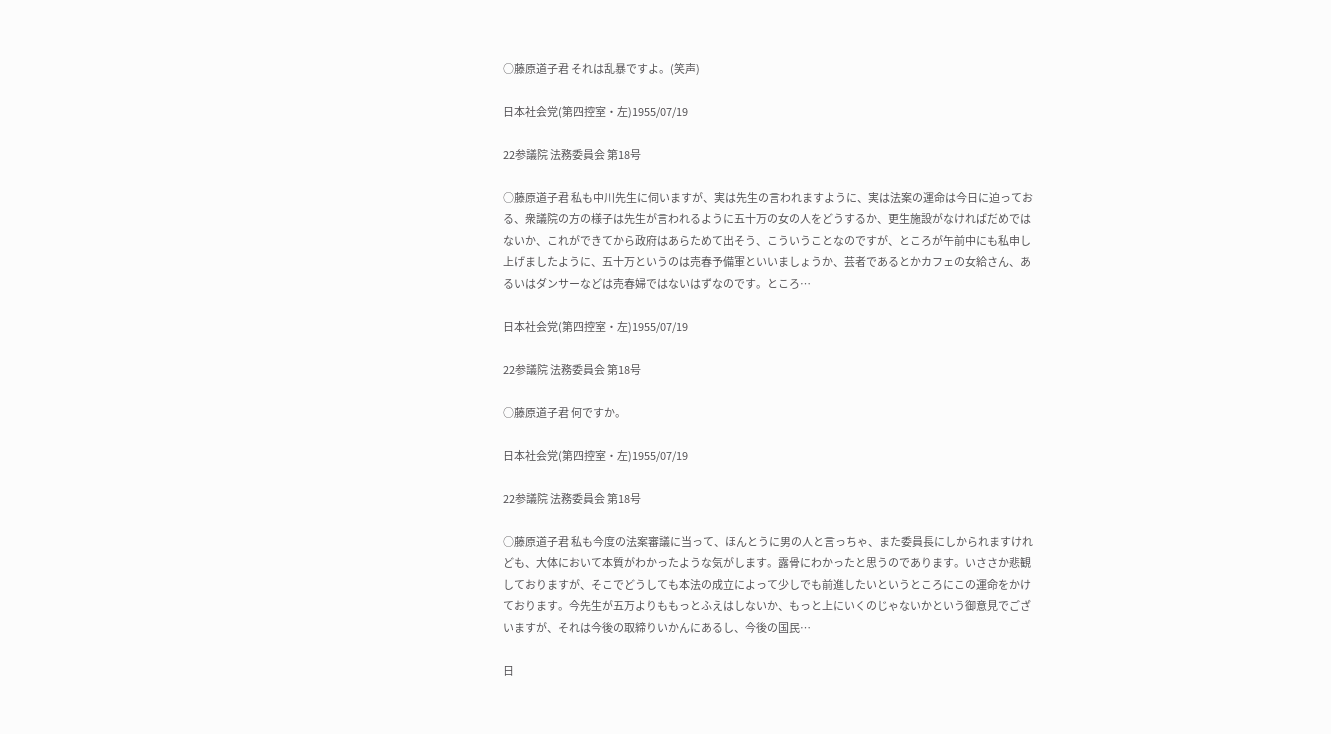○藤原道子君 それは乱暴ですよ。(笑声)

日本社会党(第四控室・左)1955/07/19

22参議院 法務委員会 第18号

○藤原道子君 私も中川先生に伺いますが、実は先生の言われますように、実は法案の運命は今日に迫っておる、衆議院の方の様子は先生が言われるように五十万の女の人をどうするか、更生施設がなければだめではないか、これができてから政府はあらためて出そう、こういうことなのですが、ところが午前中にも私申し上げましたように、五十万というのは売春予備軍といいましょうか、芸者であるとかカフェの女給さん、あるいはダンサーなどは売春婦ではないはずなのです。ところ…

日本社会党(第四控室・左)1955/07/19

22参議院 法務委員会 第18号

○藤原道子君 何ですか。

日本社会党(第四控室・左)1955/07/19

22参議院 法務委員会 第18号

○藤原道子君 私も今度の法案審議に当って、ほんとうに男の人と言っちゃ、また委員長にしかられますけれども、大体において本質がわかったような気がします。露骨にわかったと思うのであります。いささか悲観しておりますが、そこでどうしても本法の成立によって少しでも前進したいというところにこの運命をかけております。今先生が五万よりももっとふえはしないか、もっと上にいくのじゃないかという御意見でございますが、それは今後の取締りいかんにあるし、今後の国民…

日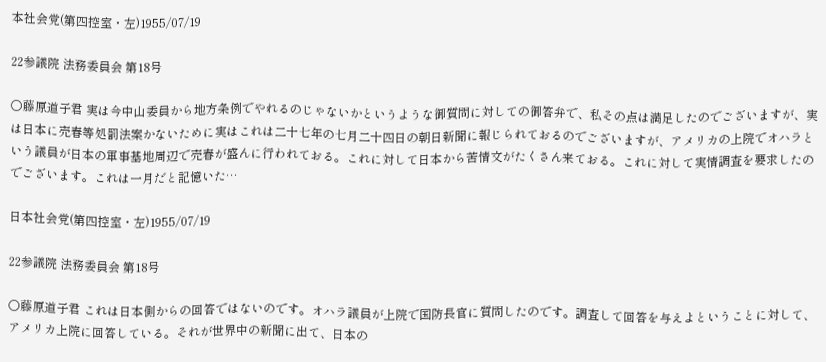本社会党(第四控室・左)1955/07/19

22参議院 法務委員会 第18号

○藤原道子君 実は今中山委員から地方条例でやれるのじゃないかというような御質問に対しての御答弁で、私その点は満足したのでございますが、実は日本に売春等処罰法案かないために実はこれは二十七年の七月二十四日の朝日新聞に報じられておるのでございますが、アメリカの上院でオハラという議員が日本の軍事基地周辺で売春が盛んに行われておる。これに対して日本から苦情文がたくさん来ておる。これに対して実情調査を要求したのでございます。これは一月だと記憶いた…

日本社会党(第四控室・左)1955/07/19

22参議院 法務委員会 第18号

○藤原道子君 これは日本側からの回答ではないのです。オハラ議員が上院で国防長官に質問したのです。調査して回答を与えよということに対して、アメリカ上院に回答している。それが世界中の新聞に出て、日本の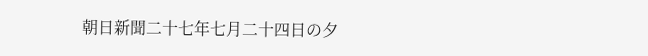朝日新聞二十七年七月二十四日の夕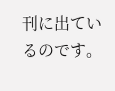刊に出ているのです。